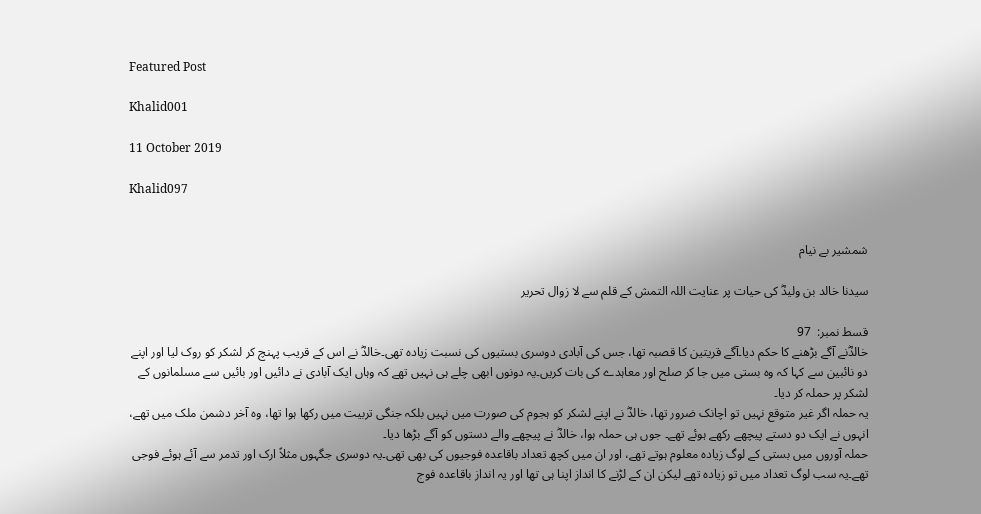Featured Post

Khalid001

11 October 2019

Khalid097


شمشیر بے نیام

سیدنا خالد بن ولیدؓ کی حیات پر عنایت اللہ التمش کے قلم سے لا زوال تحریر

قسط نمبر:  97
خالدؓنے آگے بڑھنے کا حکم دیا۔آگے قریتین کا قصبہ تھا، جس کی آبادی دوسری بستیوں کی نسبت زیادہ تھی۔خالدؓ نے اس کے قریب پہنچ کر لشکر کو روک لیا اور اپنے دو نائبین سے کہا کہ وہ بستی میں جا کر صلح اور معاہدے کی بات کریں۔یہ دونوں ابھی چلے ہی نہیں تھے کہ وہاں ایک آبادی نے دائیں اور بائیں سے مسلمانوں کے لشکر پر حملہ کر دیا۔
یہ حملہ اگر غیر متوقع نہیں تو اچانک ضرور تھا، خالدؓ نے اپنے لشکر کو ہجوم کی صورت میں نہیں بلکہ جنگی تربیت میں رکھا ہوا تھا، وہ آخر دشمن ملک میں تھے، انہوں نے ایک دو دستے پیچھے رکھے ہوئے تھے۔ جوں ہی حملہ ہوا، خالدؓ نے پیچھے والے دستوں کو آگے بڑھا دیا۔
حملہ آوروں میں بستی کے لوگ زیادہ معلوم ہوتے تھے، اور ان میں کچھ تعداد باقاعدہ فوجیوں کی بھی تھی۔یہ دوسری جگہوں مثلاً ارک اور تدمر سے آئے ہوئے فوجی تھے۔یہ سب لوگ تعداد میں تو زیادہ تھے لیکن ان کے لڑنے کا انداز اپنا ہی تھا اور یہ انداز باقاعدہ فوج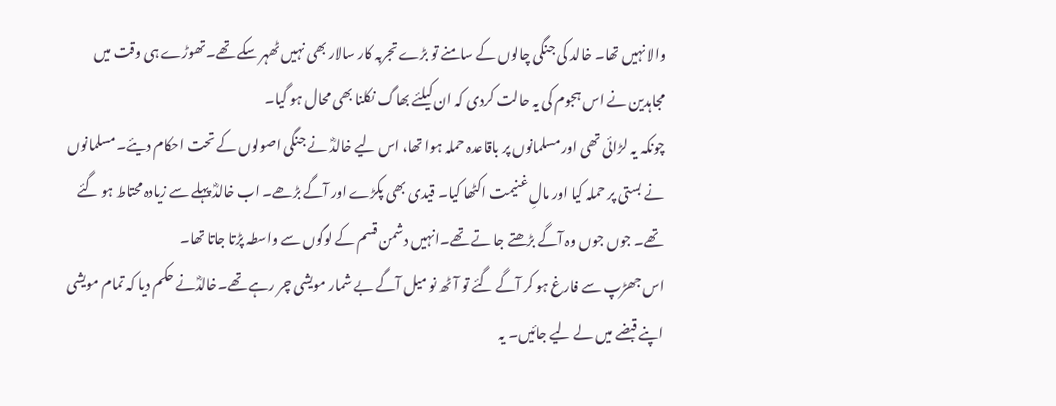والا نہیں تھا۔ خالد کی جنگی چالوں کے سامنے تو بڑے تجربہ کار سالار بھی نہیں ٹھہر سکے تھے۔تھوڑے ہی وقت میں مجاہدین نے اس ہجوم کی یہ حالت کردی کہ ان کیلئے بھاگ نکلنا بھی محال ہو گیا۔
چونکہ یہ لڑائی تھی اور مسلمانوں پر باقاعدہ حملہ ہوا تھا، اس لیے خالدؓ نے جنگی اصولوں کے تحت احکام دیئے۔ مسلمانوں نے بستی پر حملہ کیا اور مالِ غنیمت اکٹھا کیا۔ قیدی بھی پکڑے اور آگے بڑھے۔ اب خالدؓ پہلے سے زیادہ محتاط ہو گئے تھے۔ جوں جوں وہ آگے بڑھتے جا تے تھے۔انہیں دشمن قسم کے لوگوں سے واسطہ پڑتا جاتا تھا۔
اس جھڑپ سے فارغ ہو کر آگے گئے تو آٹھ نو میل آگے بے شمار مویشی چر رہے تھے۔خالدؓنے حکم دیا کہ تمام مویشی اپنے قبضے میں لے لیے جائیں۔ یہ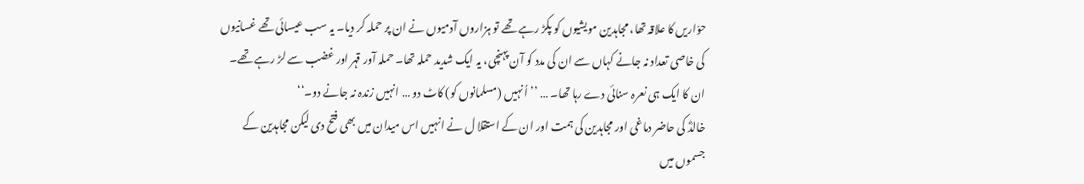حوّاریں کا علاقہ تھا، مجاہدین مویشیوں کو پکڑ رہے تھے تو ہزاروں آدمیوں نے ان پر حملہ کر دیا۔ یہ سب عیسائی تھے غسانیوں کی خاصی تعداد نہ جانے کہاں سے ان کی مدد کو آن پہنچی، یہ ایک شدید حملہ تھا۔ حملہ آور قہر اور غضب سے لڑ رہے تھے۔ ان کا ایک ہی نعرہ سنائی دے رہا تھا۔ … ’’اُنہیں (مسلمانوں کو) کاٹ دو … انہیں زندہ نہ جانے دو۔‘‘
خالدؓ کی حاضر دماغی اور مجاہدین کی ہمت اور ان کے استقلا ل نے انہیں اس میدان میں بھی فتح دی لیکن مجاہدین کے جسموں میں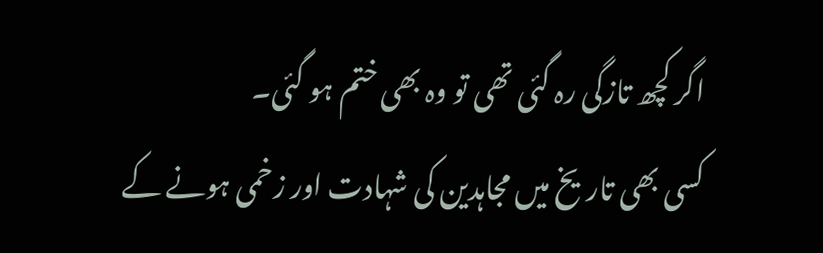اگر کچھ تازگی رہ گئی تھی تو وہ بھی ختم ہو گئی۔
کسی بھی تاریخ میں مجاہدین کی شہادت اور زخمی ہونے کے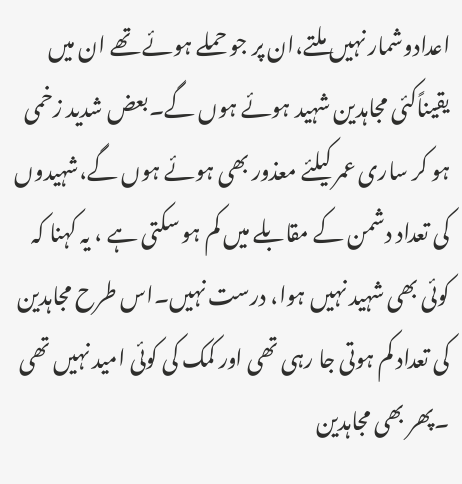اعدادوشمار نہیں ملتے،ان پر جو حملے ہوئے تھے ان میں یقیناًکئی مجاہدین شہید ہوئے ہوں گے۔بعض شدید زخمی ہو کر ساری عمر کیلئے معذور بھی ہوئے ہوں گے،شہیدوں کی تعداد دشمن کے مقابلے میں کم ہو سکتی ہے ، یہ کہنا کہ کوئی بھی شہید نہیں ہوا، درست نہیں۔اس طرح مجاہدین کی تعداد کم ہوتی جا رہی تھی اور کمک کی کوئی امید نہیں تھی ۔پھر بھی مجاہدین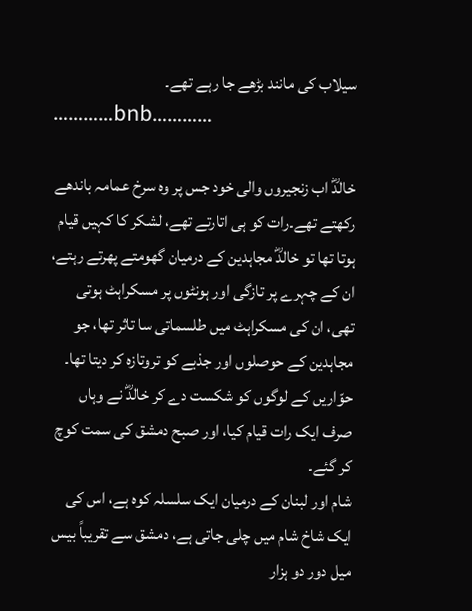سیلاب کی مانند بڑھے جا رہے تھے۔
…………bnb…………

خالدؓ اب زنجیروں والی خود جس پر وہ سرخ عمامہ باندھے رکھتے تھے۔رات کو ہی اتارتے تھے، لشکر کا کہیں قیام ہوتا تھا تو خالدؓ مجاہدین کے درمیان گھومتے پھرتے رہتے، ان کے چہرے پر تازگی اور ہونٹوں پر مسکراہٹ ہوتی تھی، ان کی مسکراہٹ میں طلسماتی سا تاثر تھا، جو مجاہدین کے حوصلوں اور جذبے کو تروتازہ کر دیتا تھا۔
حوّاریں کے لوگوں کو شکست دے کر خالدؓ نے وہاں صرف ایک رات قیام کیا، اور صبح دمشق کی سمت کوچ کر گئے۔
شام اور لبنان کے درمیان ایک سلسلہ کوہ ہے، اس کی ایک شاخ شام میں چلی جاتی ہے، دمشق سے تقریباً بیس میل دور دو ہزار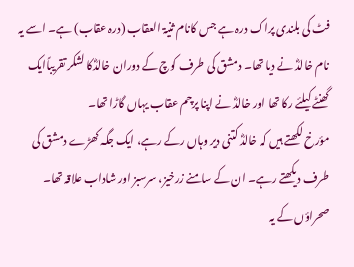فٹ کی بلندی پراک درہ ہے جس کانام ثنیۃ العقاب (درہ عقاب) ہے۔ اسے یہ نام خالدؓ نے دیا تھا۔ دمشق کی طرف کوچ کے دوران خالدؓکا لشکر تقریباًایک گھنٹے کیلئے رکا تھا اور خالدؓ نے اپنا پرچم عقاب یہاں گاڑا تھا۔
مؤرخ لکھتے ہیں کہ خالدؓ کتنی دیر وہاں رکے رہے، ایک جگہ کھڑے دمشق کی طرف دیکھتے رہے۔ ان کے سامنے زرخیز، سرسبز اور شاداب علاقہ تھا۔ صحراؤں کے یہ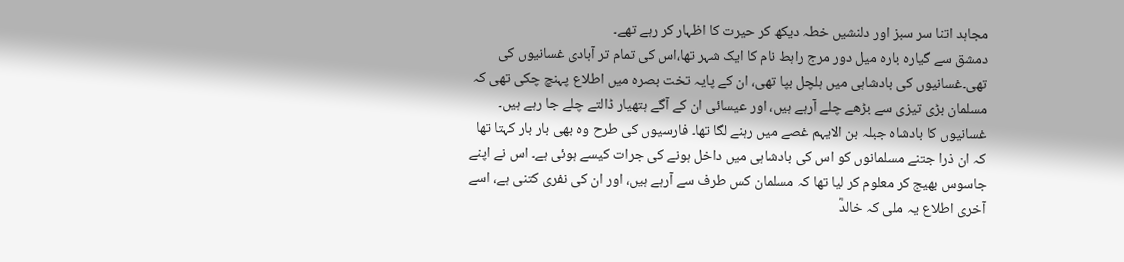مجاہد اتنا سر سبز اور دلنشیں خطہ دیکھ کر حیرت کا اظہار کر رہے تھے۔
دمشق سے گیارہ بارہ میل دور مرج راہط نام کا ایک شہر تھا،اس کی تمام تر آبادی غسانیوں کی تھی۔غسانیوں کی بادشاہی میں ہلچل بپا تھی، ان کے پایہ تخت بصرہ میں اطلاع پہنچ چکی تھی کہ مسلمان بڑی تیزی سے بڑھے چلے آرہے ہیں، اور عیسائی ان کے آگے ہتھیار ڈالتے چلے جا رہے ہیں۔
غسانیوں کا بادشاہ جبلہ بن الایہم غصے میں رہنے لگا تھا۔ فارسیوں کی طرح وہ بھی بار بار کہتا تھا کہ ان ذرا جتنے مسلمانوں کو اس کی بادشاہی میں داخل ہونے کی جرات کیسے ہوئی ہے۔ اس نے اپنے جاسوس بھیج کر معلوم کر لیا تھا کہ مسلمان کس طرف سے آرہے ہیں، اور ان کی نفری کتنی ہے، اسے آخری اطلاع یہ ملی کہ خالدؓ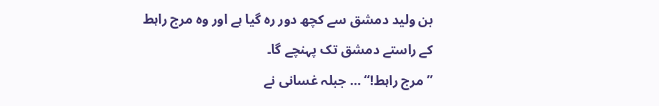بن ولید دمشق سے کچھ دور رہ گیا ہے اور وہ مرج راہط کے راستے دمشق تک پہنچے گا۔
’’مرج راہط!‘‘ … جبلہ غسانی نے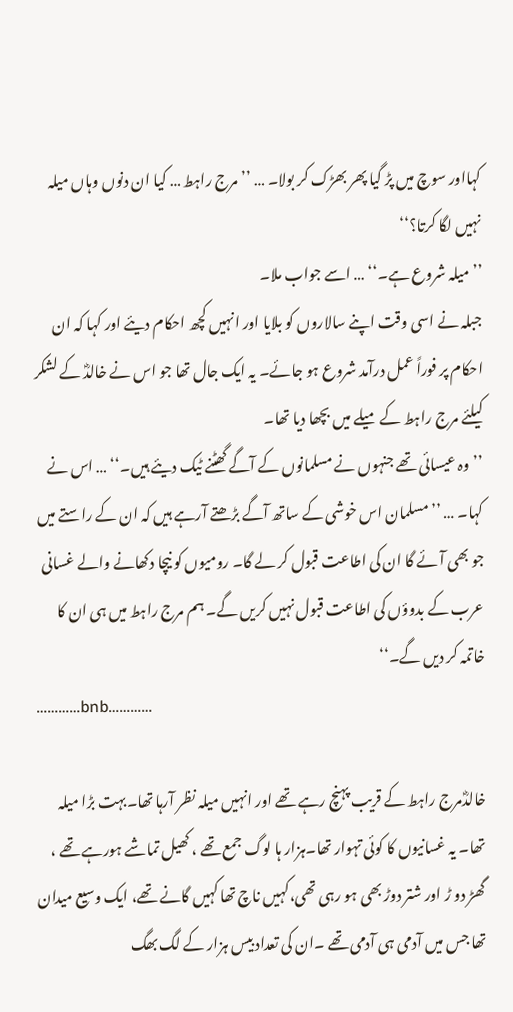کہااور سوچ میں پڑ گیا پھر بھڑک کر بولا۔ … ’’مرج راہط … کیا ان دنوں وہاں میلہ نہیں لگا کرتا؟‘‘
’’میلہ شروع ہے۔‘‘ … اسے جواب ملا۔
جبلہ نے اسی وقت اپنے سالاروں کو بلایا اور انہیں کچھ احکام دیئے اور کہا کہ ان احکام پر فوراً عمل درآمد شروع ہو جائے۔ یہ ایک جال تھا جو اس نے خالدؓ کے لشکر کیلئے مرج راہط کے میلے میں بچھا دیا تھا۔
’’وہ عیسائی تھے جنہوں نے مسلمانوں کے آگے گھٹنے ٹیک دیئے ہیں۔‘‘ … اس نے کہا۔ … ’’مسلمان اس خوشی کے ساتھ آگے بڑھتے آرہے ہیں کہ ان کے راستے میں جو بھی آئے گا ان کی اطاعت قبول کر لے گا۔ رومیوں کو نیچا دکھانے والے غسانی عرب کے بدوؤں کی اطاعت قبول نہیں کریں گے۔ ہم مرج راہط میں ہی ان کا خاتمہ کر دیں گے۔‘‘
…………bnb…………

خالدؓمرج راہط کے قریب پہنچ رہے تھے اور انہیں میلہ نظر آرہا تھا۔بہت بڑا میلہ تھا۔ یہ غسانیوں کا کوئی تہوار تھا۔ہزار ہا لوگ جمع تھے ، کھیل تماشے ہورہے تھے ، گھڑ دو ڑ اور شتر دوڑ بھی ہو رہی تھی،کہیں ناچ تھا کہیں گانے تھے، ایک وسیع میدان تھا جس میں آدمی ہی آدمی تھے ۔ان کی تعداد بیس ہزار کے لگ بھگ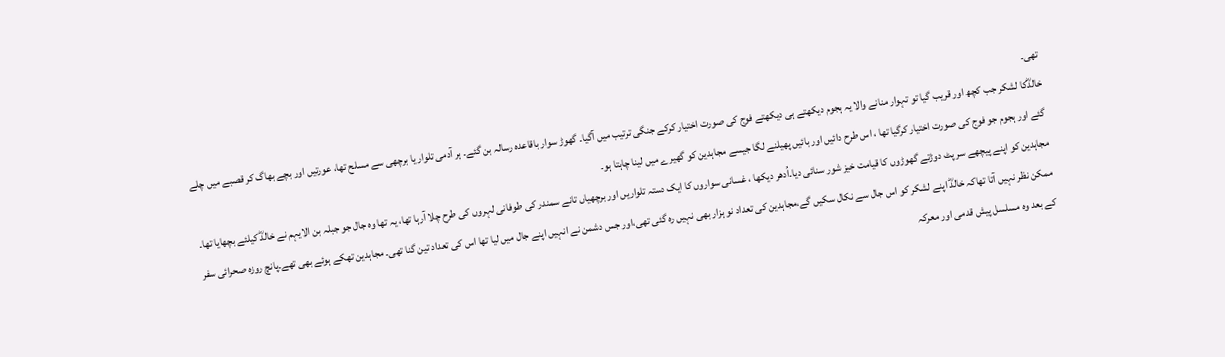تھی۔
خالدؓکا لشکر جب کچھ اور قریب گیا تو تہوار منانے والا یہ ہجوم دیکھتے ہی دیکھتے فوج کی صورت اختیار کرکے جنگی ترتیب میں آگیا۔ گھوڑ سوار باقاعدہ رسالہ بن گئے۔ ہر آدمی تلوار یا برچھی سے مسلح تھا، عورتیں اور بچے بھاگ کر قصبے میں چلے گئے اور ہجوم جو فوج کی صورت اختیار کرگیا تھا ، اس طرح دائیں اور بائیں پھیلنے لگا جیسے مجاہدین کو گھیرے میں لینا چاہتا ہو۔
مجاہدین کو اپنے پیچھے سر پٹ دوڑتے گھوڑوں کا قیامت خیز شور سنائی دیا۔اُدھر دیکھا ، غسانی سواروں کا ایک دستہ تلواریں اور برچھیاں تانے سمندر کی طوفانی لہروں کی طرح چلا آرہا تھا، یہ تھا وہ جال جو جبلہ بن الایہم نے خالدؓ کیلئے بچھایا تھا۔
ممکن نظر نہیں آتا تھاکہ خالدؓ اپنے لشکر کو اس جال سے نکال سکیں گے،مجاہدین کی تعداد نو ہزار بھی نہیں رہ گئی تھی،اور جس دشمن نے انہیں اپنے جال میں لیا تھا اس کی تعداد تین گنا تھی۔ مجاہدین تھکے ہوئے بھی تھے۔پانچ روزہ صحرائی سفر کے بعد وہ مسلسل پیش قدمی اور معرکہ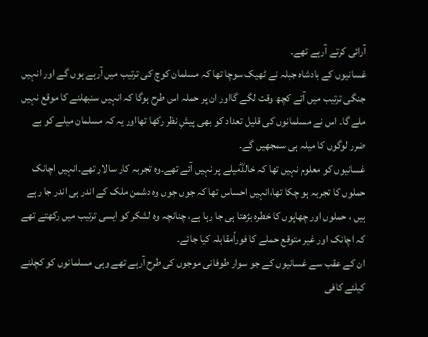آرائی کرتے آرہے تھے۔
غسانیوں کے بادشاہ جبلہ نے ٹھیک سوچا تھا کہ مسلمان کوچ کی ترتیب میں آرہے ہوں گے اور انہیں جنگی ترتیب میں آتے کچھ وقت لگے گااور ان پر حملہ اس طرح ہوگا کہ انہیں سنبھلنے کا موقع نہیں ملے گا۔ اس نے مسلمانوں کی قلیل تعداد کو بھی پیشِ نظر رکھا تھااور یہ کہ مسلمان میلے کو بے ضرر لوگوں کا میلہ ہی سمجھیں گے۔
غسانیوں کو معلوم نہیں تھا کہ خالدؓمیلے پر نہیں آئے تھے۔وہ تجربہ کار سالار تھے۔انہیں اچانک حملوں کا تجربہ ہو چکا تھا،انہیں احساس تھا کہ جوں جوں وہ دشمن ملک کے اندر ہی اندر جا رہے ہیں ، حملوں اور چھاپوں کا خطرہ بڑھتا ہی جا رہا ہے، چنانچہ وہ لشکر کو ایسی ترتیب میں رکھتے تھے کہ اچانک اور غیر متوقع حملے کا فوراًمقابلہ کیا جائے۔
ان کے عقب سے غسانیوں کے جو سوار طوفانی موجوں کی طرح آرہے تھے وہی مسلمانوں کو کچلنے کیلئے کافی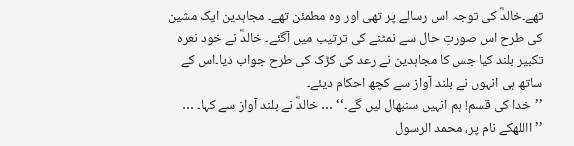تھے۔خالدؓ کی توجہ اس رسالے پر تھی اور وہ مطمئن تھے۔ مجاہدین ایک مشین کی طرح اس صورتِ حال سے نمٹنے کی ترتیب میں آگئے۔ خالدؓ نے خود نعرہ تکبیر بلند کیا جس کا مجاہدین نے رعد کی کڑک کی طرح جواب دیا۔اس کے ساتھ ہی انہوں نے بلند آواز سے کچھ احکام دیئے۔
’’خدا کی قسم! ہم انہیں سنبھال لیں گے۔‘‘ … خالدؓ نے بلند آواز سے کہا۔ … ’’االلهکے نام پر، محمد الرسول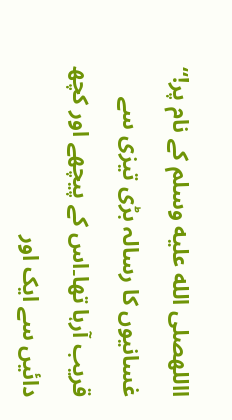االلهصلى الله عليه وسلم کے نام پر!‘‘
غسانیوں کا رسالہ بڑی تیزی سے قریب آرہا تھا۔اس کے پیچھے اور کچھ دائیں سے ایک اور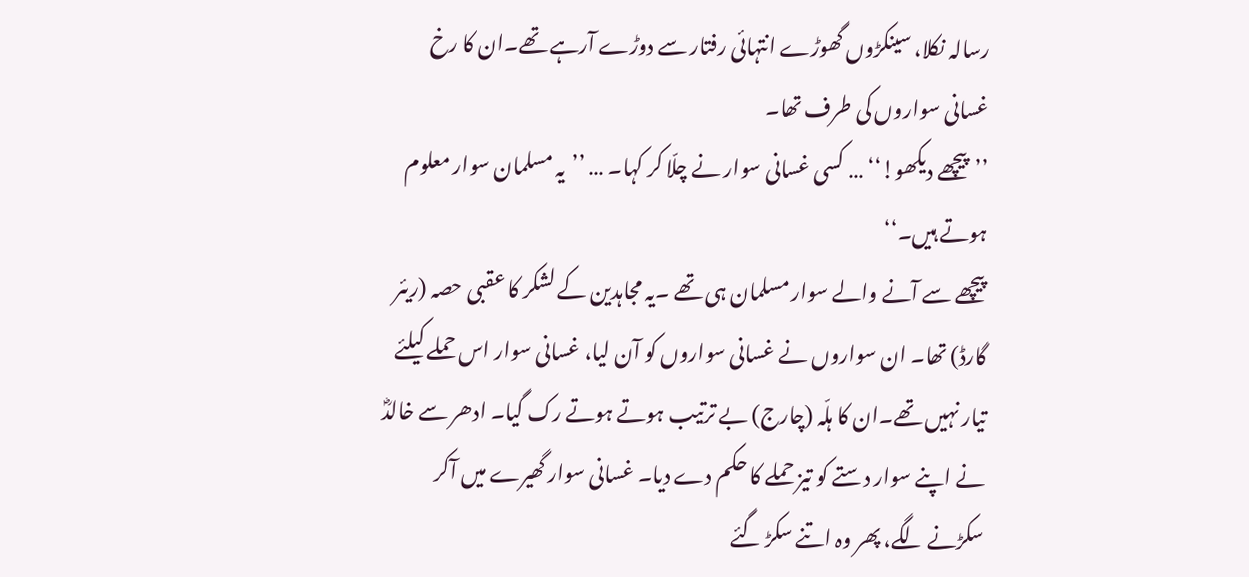رسالہ نکلا، سینکڑوں گھوڑے انتہائی رفتار سے دوڑے آرہے تھے۔ان کا رخ غسانی سواروں کی طرف تھا۔
’’پیچھے دیکھو!‘‘ … کسی غسانی سوار نے چلّا کر کہا۔ … ’’یہ مسلمان سوار معلوم ہوتے ہیں۔‘‘
پیچھے سے آنے والے سوار مسلمان ہی تھے ۔یہ مجاہدین کے لشکر کا عقبی حصہ (ریئر گارڈ) تھا۔ ان سواروں نے غسانی سواروں کو آن لیا، غسانی سوار اس حملے کیلئے تیار نہیں تھے۔ان کا ہلّہ (چارج) بے ترتیب ہوتے ہوتے رک گیا۔ ادھر سے خالدؓ نے اپنے سوار دستے کو تیز حملے کا حکم دے دیا۔ غسانی سوار گھیرے میں آکر سکڑنے لگے، پھر وہ اتنے سکڑ گئے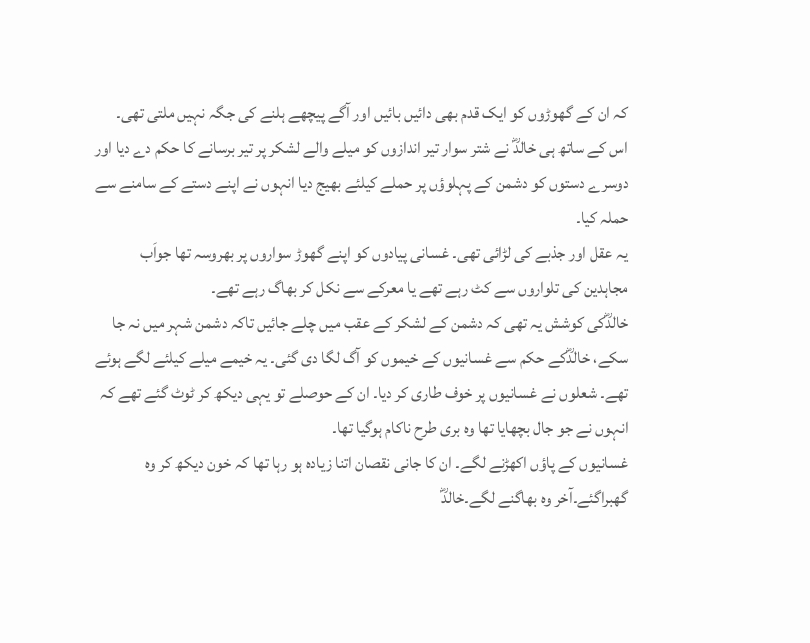کہ ان کے گھوڑوں کو ایک قدم بھی دائیں بائیں اور آگے پیچھے ہلنے کی جگہ نہیں ملتی تھی۔
اس کے ساتھ ہی خالدؓ نے شتر سوار تیر اندازوں کو میلے والے لشکر پر تیر برسانے کا حکم دے دیا اور دوسرے دستوں کو دشمن کے پہلوؤں پر حملے کیلئے بھیج دیا انہوں نے اپنے دستے کے سامنے سے حملہ کیا۔
یہ عقل اور جذبے کی لڑائی تھی۔ غسانی پیادوں کو اپنے گھوڑ سواروں پر بھروسہ تھا جواَب مجاہدین کی تلواروں سے کٹ رہے تھے یا معرکے سے نکل کر بھاگ رہے تھے۔
خالدؓکی کوشش یہ تھی کہ دشمن کے لشکر کے عقب میں چلے جائیں تاکہ دشمن شہر میں نہ جا سکے، خالدؓکے حکم سے غسانیوں کے خیموں کو آگ لگا دی گئی۔ یہ خیمے میلے کیلئے لگے ہوئے تھے۔ شعلوں نے غسانیوں پر خوف طاری کر دیا۔ ان کے حوصلے تو یہی دیکھ کر ٹوٹ گئے تھے کہ انہوں نے جو جال بچھایا تھا وہ بری طرح ناکام ہوگیا تھا۔
غسانیوں کے پاؤں اکھڑنے لگے۔ ان کا جانی نقصان اتنا زیادہ ہو رہا تھا کہ خون دیکھ کر وہ گھبراگئے۔آخر وہ بھاگنے لگے۔خالدؓ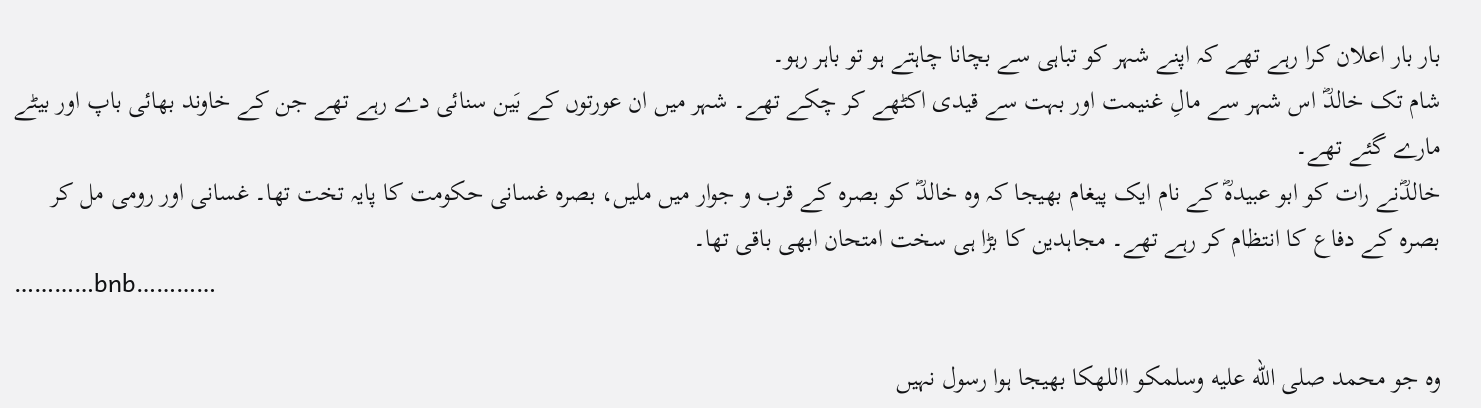بار بار اعلان کرا رہے تھے کہ اپنے شہر کو تباہی سے بچانا چاہتے ہو تو باہر رہو۔
شام تک خالدؓ اس شہر سے مالِ غنیمت اور بہت سے قیدی اکٹھے کر چکے تھے۔ شہر میں ان عورتوں کے بَین سنائی دے رہے تھے جن کے خاوند بھائی باپ اور بیٹے مارے گئے تھے۔
خالدؓنے رات کو ابو عبیدہؓ کے نام ایک پیغام بھیجا کہ وہ خالدؓ کو بصرہ کے قرب و جوار میں ملیں، بصرہ غسانی حکومت کا پایہ تخت تھا۔ غسانی اور رومی مل کر بصرہ کے دفاع کا انتظام کر رہے تھے۔ مجاہدین کا بڑا ہی سخت امتحان ابھی باقی تھا۔
…………bnb…………

وہ جو محمد صلى الله عليه وسلمکو االلهکا بھیجا ہوا رسول نہیں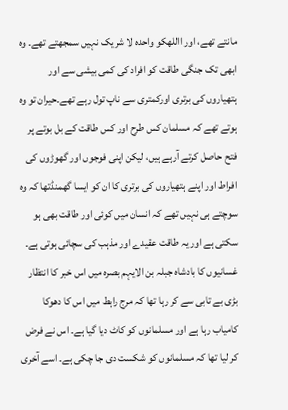مانتے تھے، اور االلهکو واحدہ لا شریک نہیں سمجھتے تھے۔ وہ ابھی تک جنگی طاقت کو افراد کی کمی بیشی سے اور ہتھیاروں کی برتری اورکمتری سے ناپ تول رہے تھے۔حیران تو وہ ہوتے تھے کہ مسلمان کس طرح اور کس طاقت کے بل بوتے پر فتح حاصل کرتے آرہے ہیں، لیکن اپنی فوجوں اور گھوڑوں کی افراط اور اپنے ہتھیاروں کی برتری کا ان کو ایسا گھمنڈتھا کہ وہ سوچتے ہی نہیں تھے کہ انسان میں کوئی اور طاقت بھی ہو سکتی ہے اور یہ طاقت عقیدے اور مذہب کی سچائی ہوتی ہے۔
غسانیوں کا بادشاہ جبلہ بن الایہم بصرہ میں اس خبر کا انتظار بڑی بے تابی سے کر رہا تھا کہ مرج راہط میں اس کا دھوکا کامیاب رہا ہے اور مسلمانوں کو کاٹ دیا گیا ہے۔ اس نے فرض کر لیا تھا کہ مسلمانوں کو شکست دی جا چکی ہے۔ اسے آخری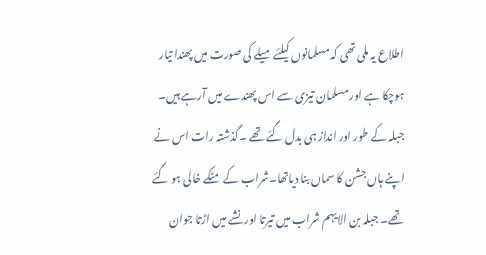اطلاع یہ ملی تھی کہ مسلمانوں کیلئے میلے کی صورت میں پھندا تیار ہوچکا ہے اور مسلمان تیزی سے اس پھندے میں آرہے ہیں۔
جبلہ کے طور اور انداز ہی بدل گئے تھے ۔گذشتہ رات اس نے اپنے ہاں جشن کا سماں بنا دیاتھا۔شراب کے مٹکے خالی ہو گئے تھے۔ جبلہ بن الایہم شراب میں تیرتا اور نشے میں اڑتا جوان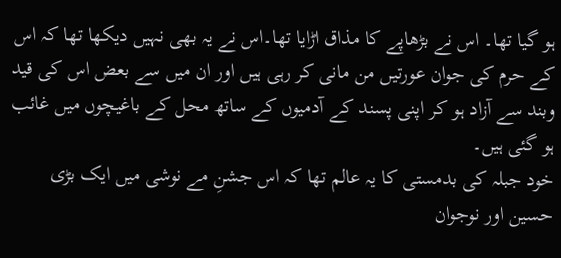ہو گیا تھا۔ اس نے بڑھاپے کا مذاق اڑایا تھا۔اس نے یہ بھی نہیں دیکھا تھا کہ اس کے حرم کی جوان عورتیں من مانی کر رہی ہیں اور ان میں سے بعض اس کی قید وبند سے آزاد ہو کر اپنی پسند کے آدمیوں کے ساتھ محل کے باغیچوں میں غائب ہو گئی ہیں۔
خود جبلہ کی بدمستی کا یہ عالم تھا کہ اس جشنِ مے نوشی میں ایک بڑی حسین اور نوجوان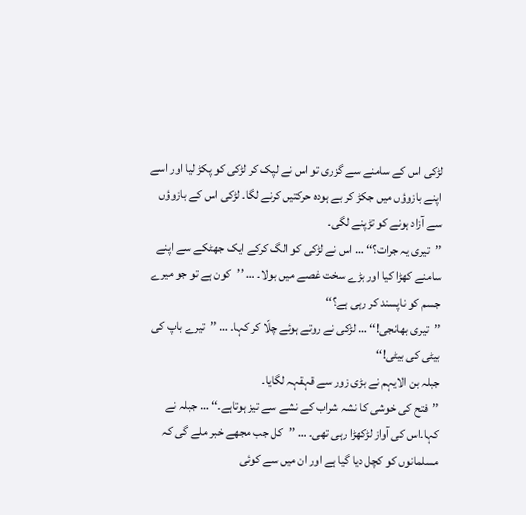لڑکی اس کے سامنے سے گزری تو اس نے لپک کر لڑکی کو پکڑ لیا اور اسے اپنے بازوؤں میں جکڑ کر بے ہودہ حرکتیں کرنے لگا۔ لڑکی اس کے بازوؤں سے آزاد ہونے کو تڑپنے لگی۔
’’تیری یہ جرات؟‘‘ … اس نے لڑکی کو الگ کرکے ایک جھٹکے سے اپنے سامنے کھڑا کیا اور بڑے سخت غصے میں بولا۔ … ’’کون ہے تو جو میرے جسم کو ناپسند کر رہی ہے؟‘‘
’’تیری بھانجی!‘‘ … لڑکی نے روتے ہوئے چلّا کر کہا۔ … ’’تیرے باپ کی بیٹی کی بیٹی!‘‘
جبلہ بن الایہم نے بڑی زور سے قہقہہ لگایا۔
’’فتح کی خوشی کا نشہ شراب کے نشے سے تیز ہوتاہے۔‘‘ … جبلہ نے کہا۔اس کی آواز لڑکھڑا رہی تھی۔ … ’’کل جب مجھے خبر ملے گی کہ مسلمانوں کو کچل دیا گیا ہے اور ان میں سے کوئی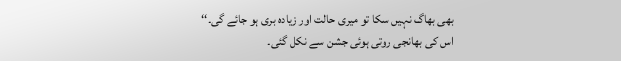بھی بھاگ نہیں سکا تو میری حالت اور زیادہ بری ہو جائے گی۔‘‘
اس کی بھانجی روتی ہوئی جشن سے نکل گئی۔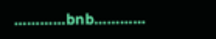…………bnb…………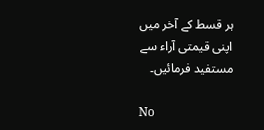ہر قسط کے آخر میں اپنی قیمتی آراء سے مستفید فرمائیں۔

No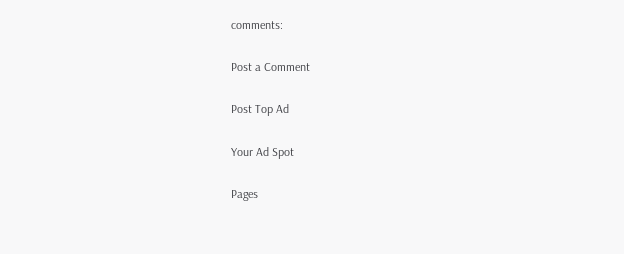comments:

Post a Comment

Post Top Ad

Your Ad Spot

Pages